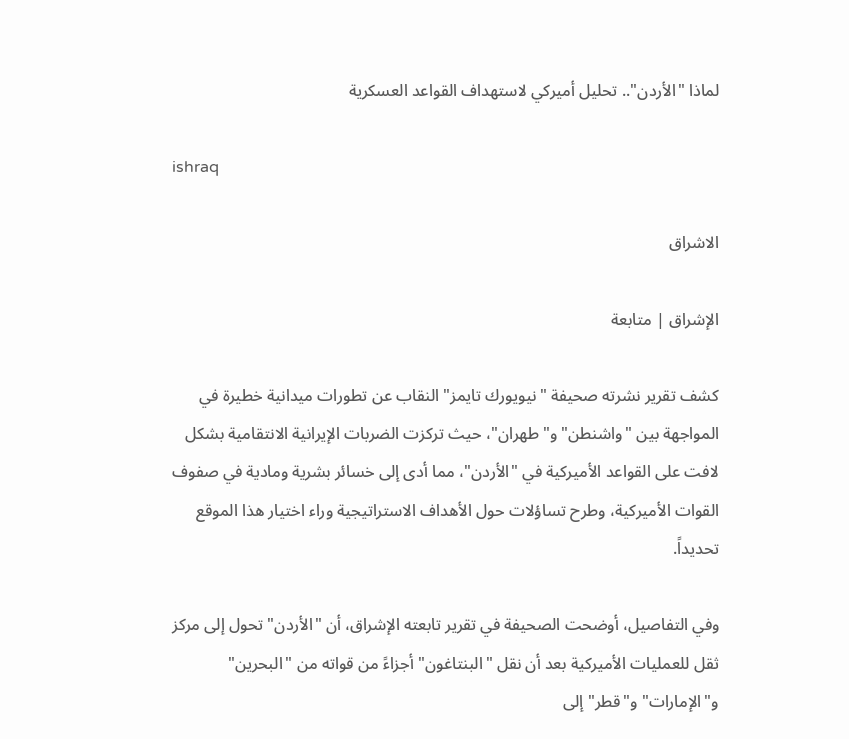لماذا "الأردن".. تحليل أميركي لاستهداف القواعد العسكرية

ishraq

الاشراق

الإشراق | متابعة

كشف تقرير نشرته صحيفة "نيويورك تايمز" النقاب عن تطورات ميدانية خطيرة في المواجهة بين "واشنطن" و"طهران"، حيث تركزت الضربات الإيرانية الانتقامية بشكل لافت على القواعد الأميركية في "الأردن"، مما أدى إلى خسائر بشرية ومادية في صفوف القوات الأميركية، وطرح تساؤلات حول الأهداف الاستراتيجية وراء اختيار هذا الموقع تحديداً.

وفي التفاصيل، أوضحت الصحيفة في تقرير تابعته الإشراق، أن "الأردن" تحول إلى مركز ثقل للعمليات الأميركية بعد أن نقل "البنتاغون" أجزاءً من قواته من "البحرين" و"الإمارات" و"قطر" إلى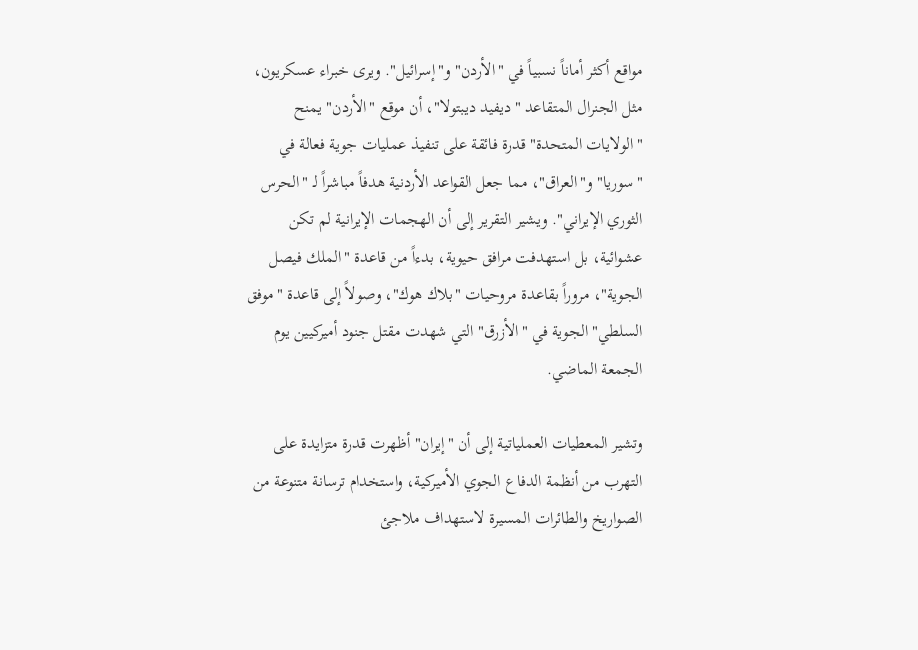مواقع أكثر أماناً نسبياً في "الأردن" و"إسرائيل". ويرى خبراء عسكريون، مثل الجنرال المتقاعد "ديفيد ديبتولا"، أن موقع "الأردن" يمنح "الولايات المتحدة" قدرة فائقة على تنفيذ عمليات جوية فعالة في "سوريا" و"العراق"، مما جعل القواعد الأردنية هدفاً مباشراً لـ "الحرس الثوري الإيراني". ويشير التقرير إلى أن الهجمات الإيرانية لم تكن عشوائية، بل استهدفت مرافق حيوية، بدءاً من قاعدة "الملك فيصل الجوية"، مروراً بقاعدة مروحيات "بلاك هوك"، وصولاً إلى قاعدة "موفق السلطي" الجوية في "الأزرق" التي شهدت مقتل جنود أميركيين يوم الجمعة الماضي.

وتشير المعطيات العملياتية إلى أن "إيران" أظهرت قدرة متزايدة على التهرب من أنظمة الدفاع الجوي الأميركية، واستخدام ترسانة متنوعة من الصواريخ والطائرات المسيرة لاستهداف ملاجئ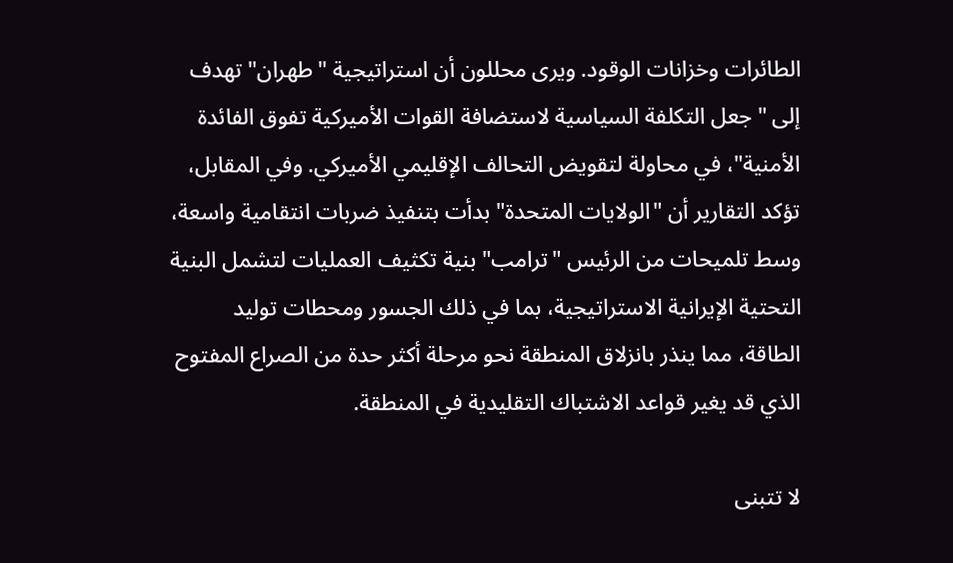الطائرات وخزانات الوقود. ويرى محللون أن استراتيجية "طهران" تهدف إلى "جعل التكلفة السياسية لاستضافة القوات الأميركية تفوق الفائدة الأمنية"، في محاولة لتقويض التحالف الإقليمي الأميركي. وفي المقابل، تؤكد التقارير أن "الولايات المتحدة" بدأت بتنفيذ ضربات انتقامية واسعة، وسط تلميحات من الرئيس "ترامب" بنية تكثيف العمليات لتشمل البنية التحتية الإيرانية الاستراتيجية، بما في ذلك الجسور ومحطات توليد الطاقة، مما ينذر بانزلاق المنطقة نحو مرحلة أكثر حدة من الصراع المفتوح الذي قد يغير قواعد الاشتباك التقليدية في المنطقة.

لا تتبنى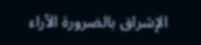الإشراق بالضرورة الآراء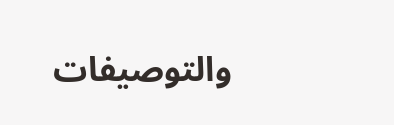والتوصيفات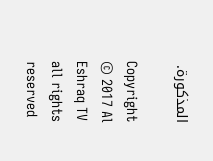المذكورة.

Copyright © 2017 Al Eshraq TV all rights reserved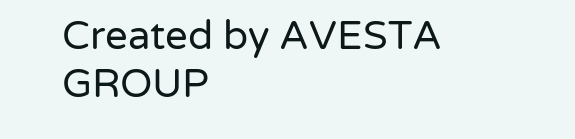Created by AVESTA GROUP